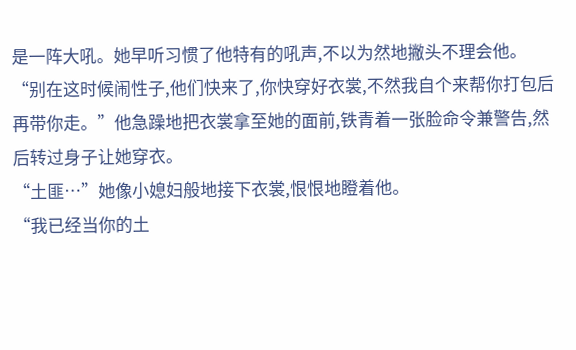是一阵大吼。她早听习惯了他特有的吼声,不以为然地撇头不理会他。
“别在这时候闹性子,他们快来了,你快穿好衣裳,不然我自个来帮你打包后再带你走。”他急躁地把衣裳拿至她的面前,铁青着一张脸命令兼警告,然后转过身子让她穿衣。
“土匪…”她像小媳妇般地接下衣裳,恨恨地瞪着他。
“我已经当你的土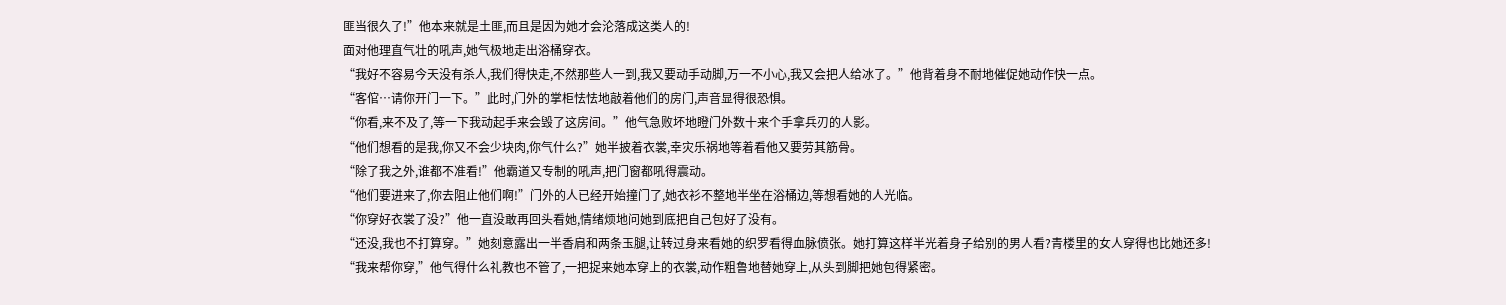匪当很久了!”他本来就是土匪,而且是因为她才会沦落成这类人的!
面对他理直气壮的吼声,她气极地走出浴桶穿衣。
“我好不容易今天没有杀人,我们得快走,不然那些人一到,我又要动手动脚,万一不小心,我又会把人给冰了。”他背着身不耐地催促她动作快一点。
“客倌…请你开门一下。”此时,门外的掌柜怯怯地敲着他们的房门,声音显得很恐惧。
“你看,来不及了,等一下我动起手来会毁了这房间。”他气急败坏地瞪门外数十来个手拿兵刃的人影。
“他们想看的是我,你又不会少块肉,你气什么?”她半披着衣裳,幸灾乐祸地等着看他又要劳其筋骨。
“除了我之外,谁都不准看!”他霸道又专制的吼声,把门窗都吼得震动。
“他们要进来了,你去阻止他们啊!”门外的人已经开始撞门了,她衣衫不整地半坐在浴桶边,等想看她的人光临。
“你穿好衣裳了没?”他一直没敢再回头看她,情绪烦地问她到底把自己包好了没有。
“还没,我也不打算穿。”她刻意露出一半香肩和两条玉腿,让转过身来看她的织罗看得血脉偾张。她打算这样半光着身子给别的男人看?青楼里的女人穿得也比她还多!
“我来帮你穿,”他气得什么礼教也不管了,一把捉来她本穿上的衣裳,动作粗鲁地替她穿上,从头到脚把她包得紧密。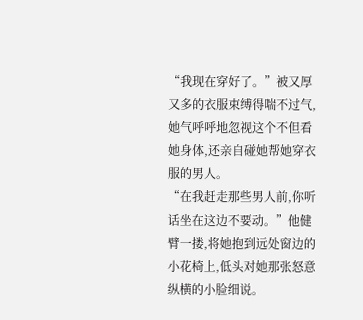“我现在穿好了。”被又厚又多的衣服束缚得喘不过气,她气呼呼地忽视这个不但看她身体,还亲自碰她帮她穿衣服的男人。
“在我赶走那些男人前,你听话坐在这边不要动。”他健臂一搂,将她抱到远处窗边的小花椅上,低头对她那张怒意纵横的小脸细说。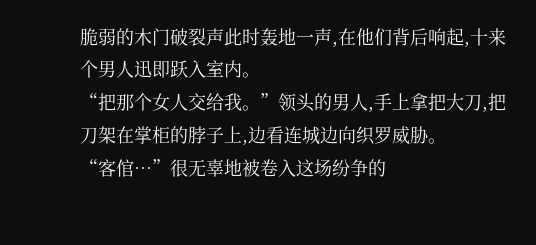脆弱的木门破裂声此时轰地一声,在他们背后响起,十来个男人迅即跃入室内。
“把那个女人交给我。”领头的男人,手上拿把大刀,把刀架在掌柜的脖子上,边看连城边向织罗威胁。
“客倌…”很无辜地被卷入这场纷争的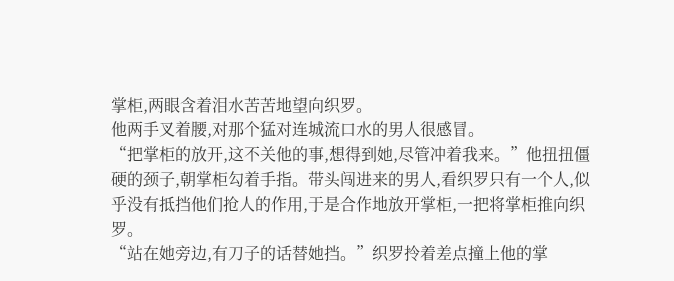掌柜,两眼含着泪水苦苦地望向织罗。
他两手叉着腰,对那个猛对连城流口水的男人很感冒。
“把掌柜的放开,这不关他的事,想得到她,尽管冲着我来。”他扭扭僵硬的颈子,朝掌柜勾着手指。带头闯进来的男人,看织罗只有一个人,似乎没有抵挡他们抢人的作用,于是合作地放开掌柜,一把将掌柜推向织罗。
“站在她旁边,有刀子的话替她挡。”织罗拎着差点撞上他的掌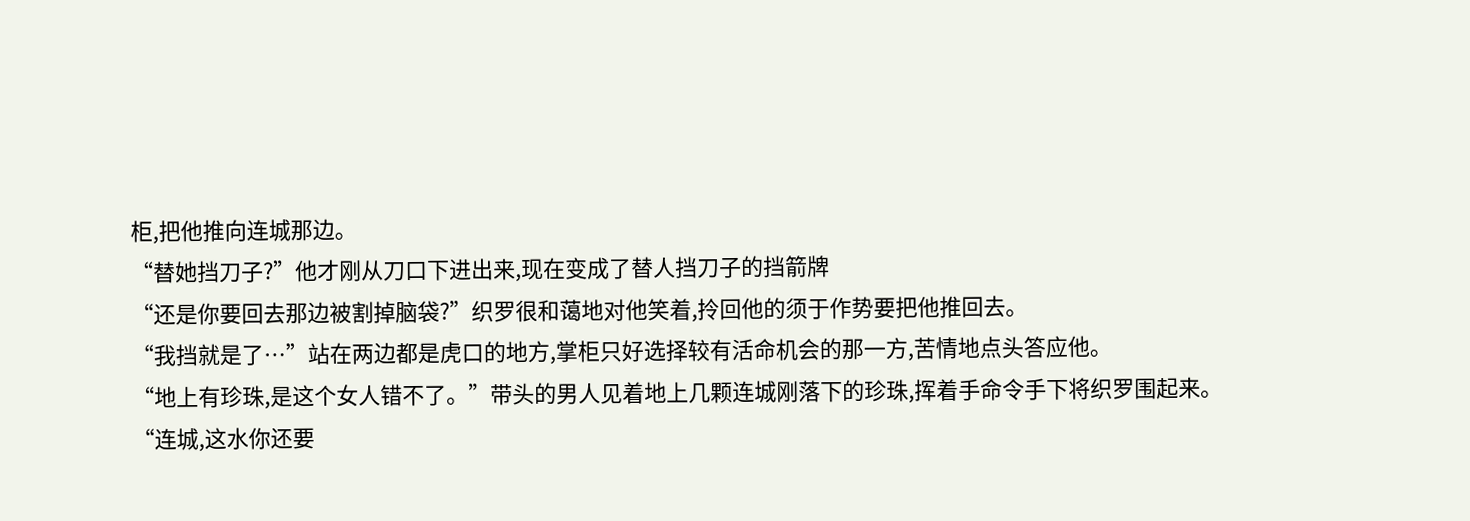柜,把他推向连城那边。
“替她挡刀子?”他才刚从刀口下进出来,现在变成了替人挡刀子的挡箭牌
“还是你要回去那边被割掉脑袋?”织罗很和蔼地对他笑着,拎回他的须于作势要把他推回去。
“我挡就是了…”站在两边都是虎口的地方,掌柜只好选择较有活命机会的那一方,苦情地点头答应他。
“地上有珍珠,是这个女人错不了。”带头的男人见着地上几颗连城刚落下的珍珠,挥着手命令手下将织罗围起来。
“连城,这水你还要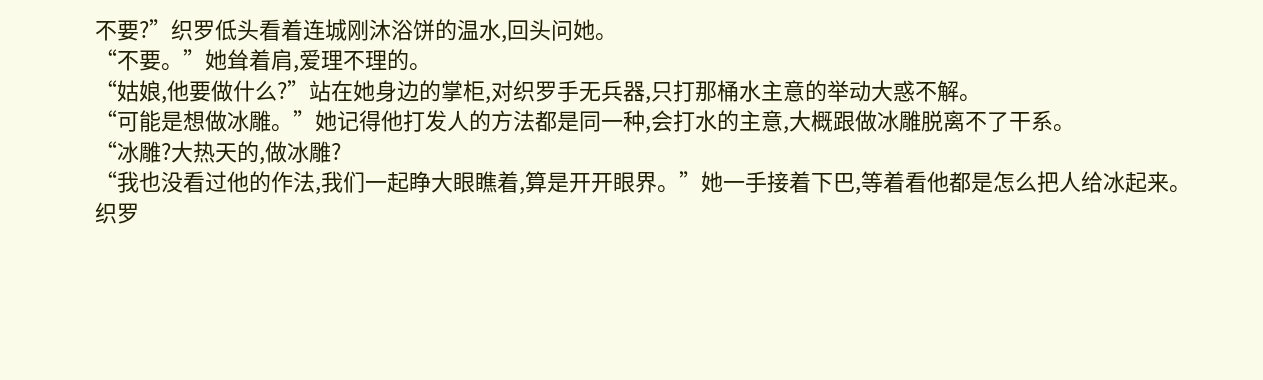不要?”织罗低头看着连城刚沐浴饼的温水,回头问她。
“不要。”她耸着肩,爱理不理的。
“姑娘,他要做什么?”站在她身边的掌柜,对织罗手无兵器,只打那桶水主意的举动大惑不解。
“可能是想做冰雕。”她记得他打发人的方法都是同一种,会打水的主意,大概跟做冰雕脱离不了干系。
“冰雕?大热天的,做冰雕?
“我也没看过他的作法,我们一起睁大眼瞧着,算是开开眼界。”她一手接着下巴,等着看他都是怎么把人给冰起来。
织罗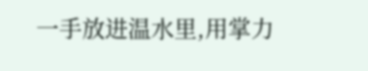一手放进温水里,用掌力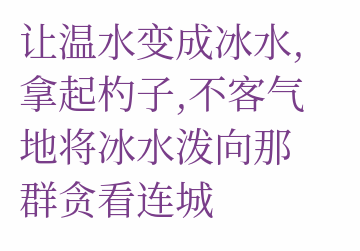让温水变成冰水,拿起杓子,不客气地将冰水泼向那群贪看连城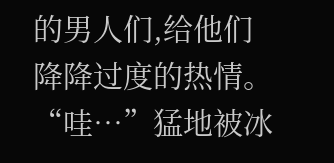的男人们,给他们降降过度的热情。
“哇…”猛地被冰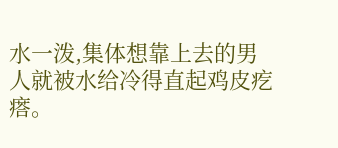水一泼,集体想靠上去的男人就被水给冷得直起鸡皮疙瘩。